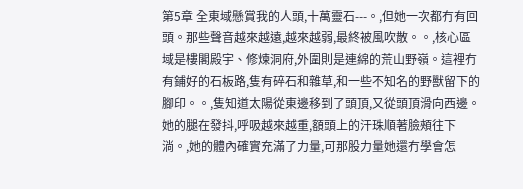第5章 全東域懸賞我的人頭,十萬靈石---。,但她一次都冇有回頭。那些聲音越來越遠,越來越弱,最終被風吹散。。,核心區域是樓閣殿宇、修煉洞府,外圍則是連綿的荒山野嶺。這裡冇有鋪好的石板路,隻有碎石和雜草,和一些不知名的野獸留下的腳印。。,隻知道太陽從東邊移到了頭頂,又從頭頂滑向西邊。她的腿在發抖,呼吸越來越重,額頭上的汗珠順著臉頰往下淌。,她的體內確實充滿了力量,可那股力量她還冇學會怎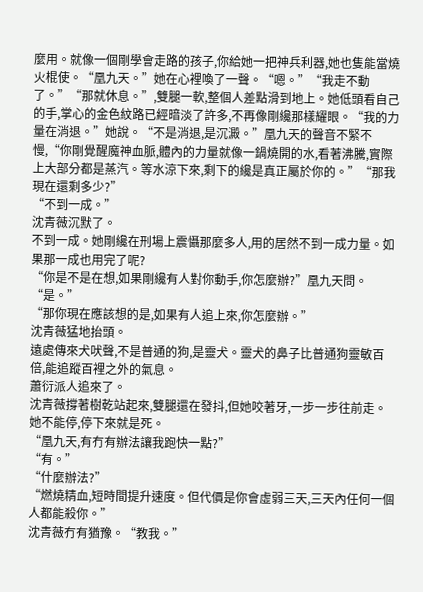麼用。就像一個剛學會走路的孩子,你給她一把神兵利器,她也隻能當燒火棍使。“凰九天。”她在心裡喚了一聲。“嗯。”“我走不動了。”“那就休息。”,雙腿一軟,整個人差點滑到地上。她低頭看自己的手,掌心的金色紋路已經暗淡了許多,不再像剛纔那樣耀眼。“我的力量在消退。”她說。“不是消退,是沉澱。”凰九天的聲音不緊不慢,“你剛覺醒魔神血脈,體內的力量就像一鍋燒開的水,看著沸騰,實際上大部分都是蒸汽。等水涼下來,剩下的纔是真正屬於你的。”“那我現在還剩多少?”
“不到一成。”
沈青薇沉默了。
不到一成。她剛纔在刑場上震懾那麼多人,用的居然不到一成力量。如果那一成也用完了呢?
“你是不是在想,如果剛纔有人對你動手,你怎麼辦?”凰九天問。
“是。”
“那你現在應該想的是,如果有人追上來,你怎麼辦。”
沈青薇猛地抬頭。
遠處傳來犬吠聲,不是普通的狗,是靈犬。靈犬的鼻子比普通狗靈敏百倍,能追蹤百裡之外的氣息。
蕭衍派人追來了。
沈青薇撐著樹乾站起來,雙腿還在發抖,但她咬著牙,一步一步往前走。她不能停,停下來就是死。
“凰九天,有冇有辦法讓我跑快一點?”
“有。”
“什麼辦法?”
“燃燒精血,短時間提升速度。但代價是你會虛弱三天,三天內任何一個人都能殺你。”
沈青薇冇有猶豫。“教我。”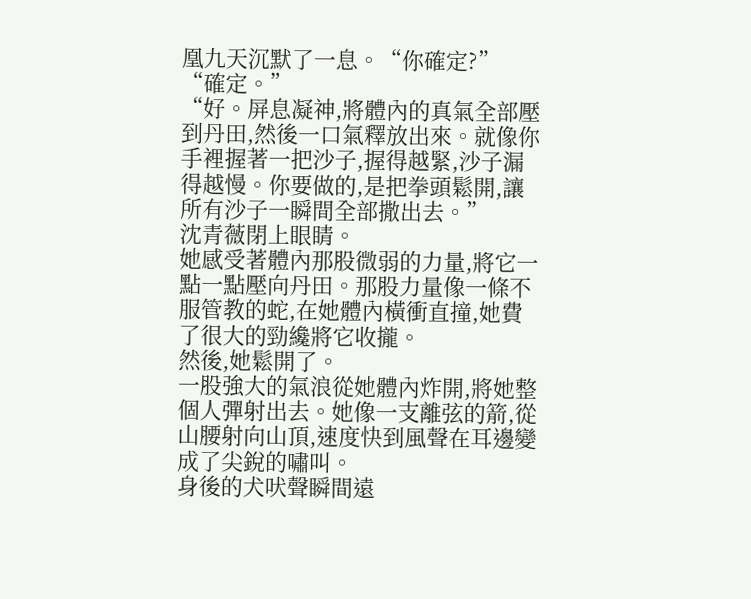凰九天沉默了一息。“你確定?”
“確定。”
“好。屏息凝神,將體內的真氣全部壓到丹田,然後一口氣釋放出來。就像你手裡握著一把沙子,握得越緊,沙子漏得越慢。你要做的,是把拳頭鬆開,讓所有沙子一瞬間全部撒出去。”
沈青薇閉上眼睛。
她感受著體內那股微弱的力量,將它一點一點壓向丹田。那股力量像一條不服管教的蛇,在她體內橫衝直撞,她費了很大的勁纔將它收攏。
然後,她鬆開了。
一股強大的氣浪從她體內炸開,將她整個人彈射出去。她像一支離弦的箭,從山腰射向山頂,速度快到風聲在耳邊變成了尖銳的嘯叫。
身後的犬吠聲瞬間遠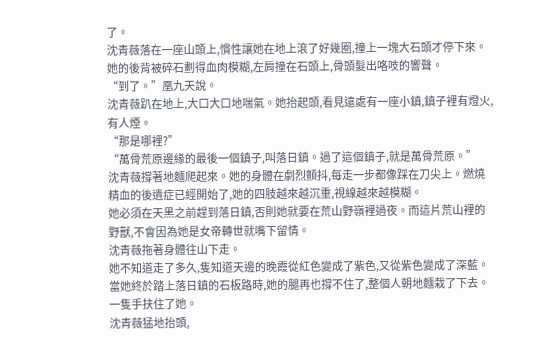了。
沈青薇落在一座山頭上,慣性讓她在地上滾了好幾圈,撞上一塊大石頭才停下來。她的後背被碎石劃得血肉模糊,左肩撞在石頭上,骨頭髮出咯吱的響聲。
“到了。”凰九天說。
沈青薇趴在地上,大口大口地喘氣。她抬起頭,看見遠處有一座小鎮,鎮子裡有燈火,有人煙。
“那是哪裡?”
“萬骨荒原邊緣的最後一個鎮子,叫落日鎮。過了這個鎮子,就是萬骨荒原。”
沈青薇撐著地麵爬起來。她的身體在劇烈顫抖,每走一步都像踩在刀尖上。燃燒精血的後遺症已經開始了,她的四肢越來越沉重,視線越來越模糊。
她必須在天黑之前趕到落日鎮,否則她就要在荒山野嶺裡過夜。而這片荒山裡的野獸,不會因為她是女帝轉世就嘴下留情。
沈青薇拖著身體往山下走。
她不知道走了多久,隻知道天邊的晚霞從紅色變成了紫色,又從紫色變成了深藍。當她終於踏上落日鎮的石板路時,她的腿再也撐不住了,整個人朝地麵栽了下去。
一隻手扶住了她。
沈青薇猛地抬頭,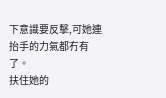下意識要反擊,可她連抬手的力氣都冇有了。
扶住她的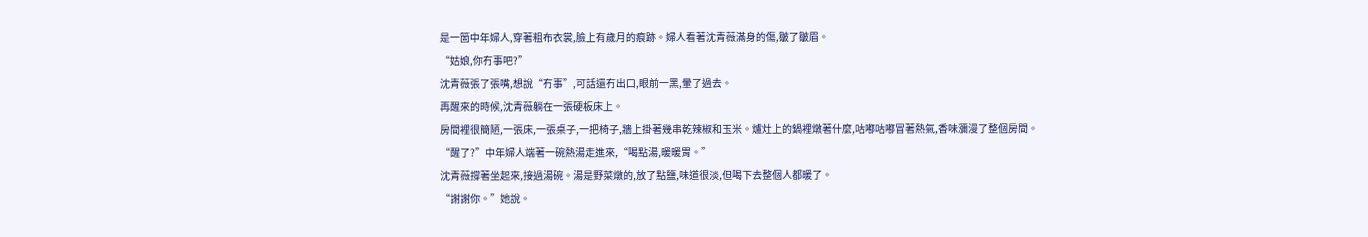是一箇中年婦人,穿著粗布衣裳,臉上有歲月的痕跡。婦人看著沈青薇滿身的傷,皺了皺眉。
“姑娘,你冇事吧?”
沈青薇張了張嘴,想說“冇事”,可話還冇出口,眼前一黑,暈了過去。
再醒來的時候,沈青薇躺在一張硬板床上。
房間裡很簡陋,一張床,一張桌子,一把椅子,牆上掛著幾串乾辣椒和玉米。爐灶上的鍋裡燉著什麼,咕嘟咕嘟冒著熱氣,香味瀰漫了整個房間。
“醒了?”中年婦人端著一碗熱湯走進來,“喝點湯,暖暖胃。”
沈青薇撐著坐起來,接過湯碗。湯是野菜燉的,放了點鹽,味道很淡,但喝下去整個人都暖了。
“謝謝你。”她說。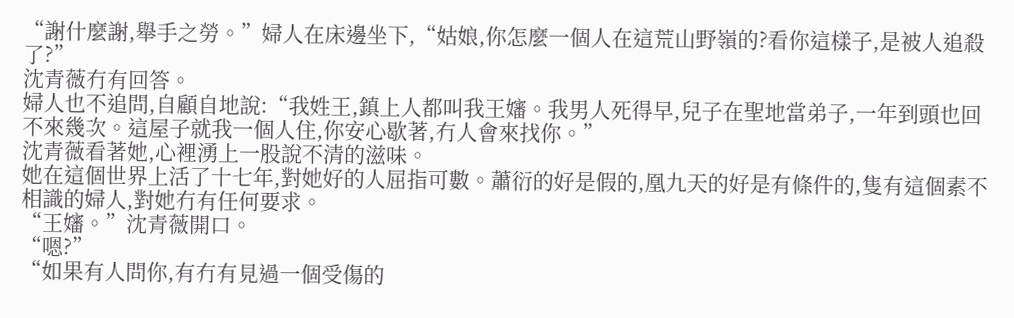“謝什麼謝,舉手之勞。”婦人在床邊坐下,“姑娘,你怎麼一個人在這荒山野嶺的?看你這樣子,是被人追殺了?”
沈青薇冇有回答。
婦人也不追問,自顧自地說:“我姓王,鎮上人都叫我王嬸。我男人死得早,兒子在聖地當弟子,一年到頭也回不來幾次。這屋子就我一個人住,你安心歇著,冇人會來找你。”
沈青薇看著她,心裡湧上一股說不清的滋味。
她在這個世界上活了十七年,對她好的人屈指可數。蕭衍的好是假的,凰九天的好是有條件的,隻有這個素不相識的婦人,對她冇有任何要求。
“王嬸。”沈青薇開口。
“嗯?”
“如果有人問你,有冇有見過一個受傷的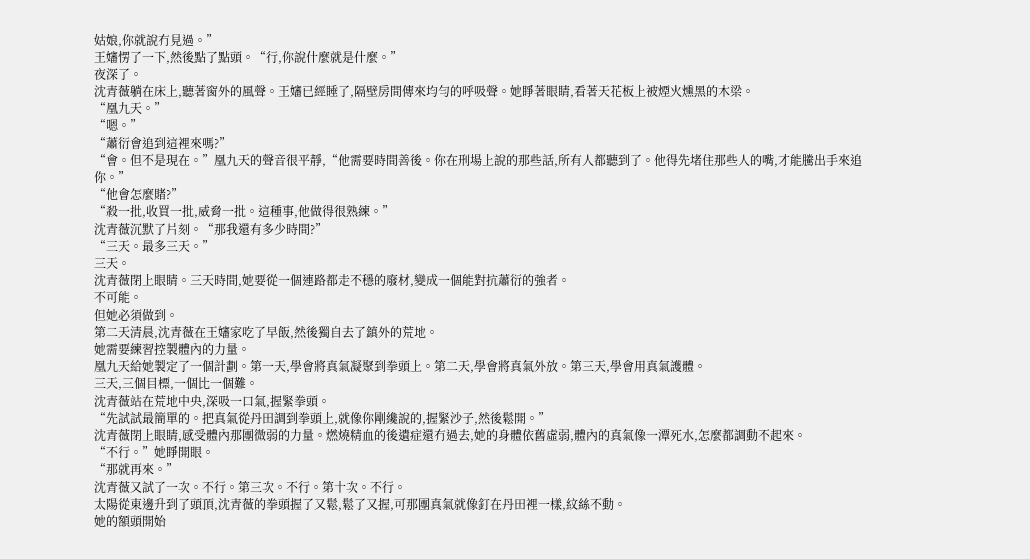姑娘,你就說冇見過。”
王嬸愣了一下,然後點了點頭。“行,你說什麼就是什麼。”
夜深了。
沈青薇躺在床上,聽著窗外的風聲。王嬸已經睡了,隔壁房間傳來均勻的呼吸聲。她睜著眼睛,看著天花板上被煙火燻黑的木梁。
“凰九天。”
“嗯。”
“蕭衍會追到這裡來嗎?”
“會。但不是現在。”凰九天的聲音很平靜,“他需要時間善後。你在刑場上說的那些話,所有人都聽到了。他得先堵住那些人的嘴,才能騰出手來追你。”
“他會怎麼賭?”
“殺一批,收買一批,威脅一批。這種事,他做得很熟練。”
沈青薇沉默了片刻。“那我還有多少時間?”
“三天。最多三天。”
三天。
沈青薇閉上眼睛。三天時間,她要從一個連路都走不穩的廢材,變成一個能對抗蕭衍的強者。
不可能。
但她必須做到。
第二天清晨,沈青薇在王嬸家吃了早飯,然後獨自去了鎮外的荒地。
她需要練習控製體內的力量。
凰九天給她製定了一個計劃。第一天,學會將真氣凝聚到拳頭上。第二天,學會將真氣外放。第三天,學會用真氣護體。
三天,三個目標,一個比一個難。
沈青薇站在荒地中央,深吸一口氣,握緊拳頭。
“先試試最簡單的。把真氣從丹田調到拳頭上,就像你剛纔說的,握緊沙子,然後鬆開。”
沈青薇閉上眼睛,感受體內那團微弱的力量。燃燒精血的後遺症還冇過去,她的身體依舊虛弱,體內的真氣像一潭死水,怎麼都調動不起來。
“不行。”她睜開眼。
“那就再來。”
沈青薇又試了一次。不行。第三次。不行。第十次。不行。
太陽從東邊升到了頭頂,沈青薇的拳頭握了又鬆,鬆了又握,可那團真氣就像釘在丹田裡一樣,紋絲不動。
她的額頭開始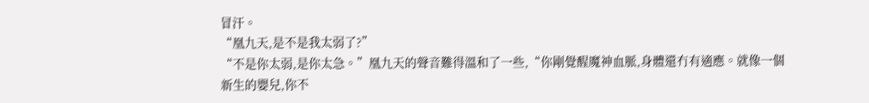冒汗。
“凰九天,是不是我太弱了?”
“不是你太弱,是你太急。”凰九天的聲音難得溫和了一些,“你剛覺醒魔神血脈,身體還冇有適應。就像一個新生的嬰兒,你不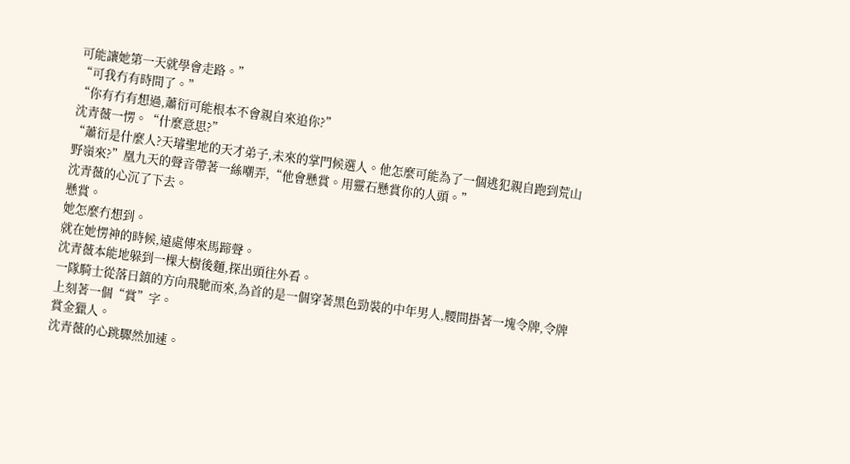可能讓她第一天就學會走路。”
“可我冇有時間了。”
“你有冇有想過,蕭衍可能根本不會親自來追你?”
沈青薇一愣。“什麼意思?”
“蕭衍是什麼人?天璿聖地的天才弟子,未來的掌門候選人。他怎麼可能為了一個逃犯親自跑到荒山野嶺來?”凰九天的聲音帶著一絲嘲弄,“他會懸賞。用靈石懸賞你的人頭。”
沈青薇的心沉了下去。
懸賞。
她怎麼冇想到。
就在她愣神的時候,遠處傳來馬蹄聲。
沈青薇本能地躲到一棵大樹後麵,探出頭往外看。
一隊騎士從落日鎮的方向飛馳而來,為首的是一個穿著黑色勁裝的中年男人,腰間掛著一塊令牌,令牌上刻著一個“賞”字。
賞金獵人。
沈青薇的心跳驟然加速。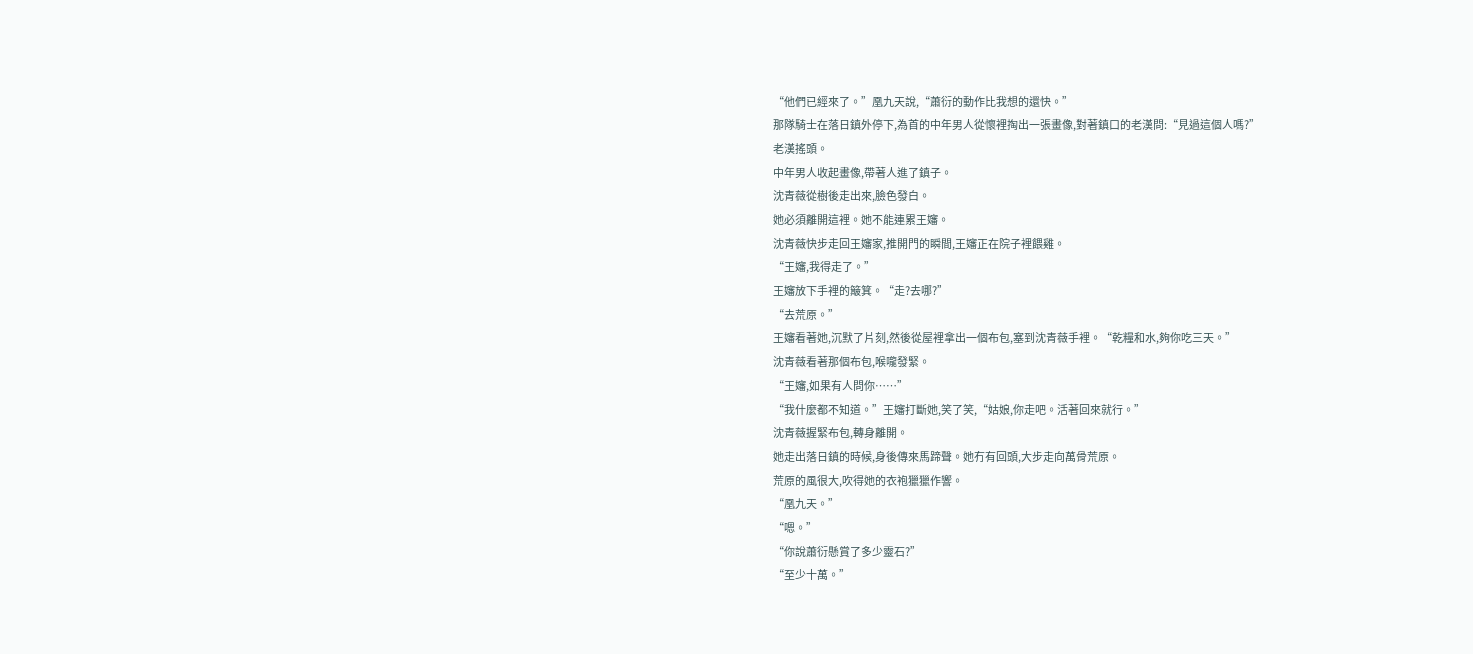“他們已經來了。”凰九天說,“蕭衍的動作比我想的還快。”
那隊騎士在落日鎮外停下,為首的中年男人從懷裡掏出一張畫像,對著鎮口的老漢問:“見過這個人嗎?”
老漢搖頭。
中年男人收起畫像,帶著人進了鎮子。
沈青薇從樹後走出來,臉色發白。
她必須離開這裡。她不能連累王嬸。
沈青薇快步走回王嬸家,推開門的瞬間,王嬸正在院子裡餵雞。
“王嬸,我得走了。”
王嬸放下手裡的簸箕。“走?去哪?”
“去荒原。”
王嬸看著她,沉默了片刻,然後從屋裡拿出一個布包,塞到沈青薇手裡。“乾糧和水,夠你吃三天。”
沈青薇看著那個布包,喉嚨發緊。
“王嬸,如果有人問你……”
“我什麼都不知道。”王嬸打斷她,笑了笑,“姑娘,你走吧。活著回來就行。”
沈青薇握緊布包,轉身離開。
她走出落日鎮的時候,身後傳來馬蹄聲。她冇有回頭,大步走向萬骨荒原。
荒原的風很大,吹得她的衣袍獵獵作響。
“凰九天。”
“嗯。”
“你說蕭衍懸賞了多少靈石?”
“至少十萬。”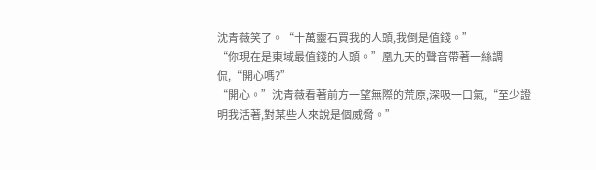沈青薇笑了。“十萬靈石買我的人頭,我倒是值錢。”
“你現在是東域最值錢的人頭。”凰九天的聲音帶著一絲調侃,“開心嗎?”
“開心。”沈青薇看著前方一望無際的荒原,深吸一口氣,“至少證明我活著,對某些人來說是個威脅。”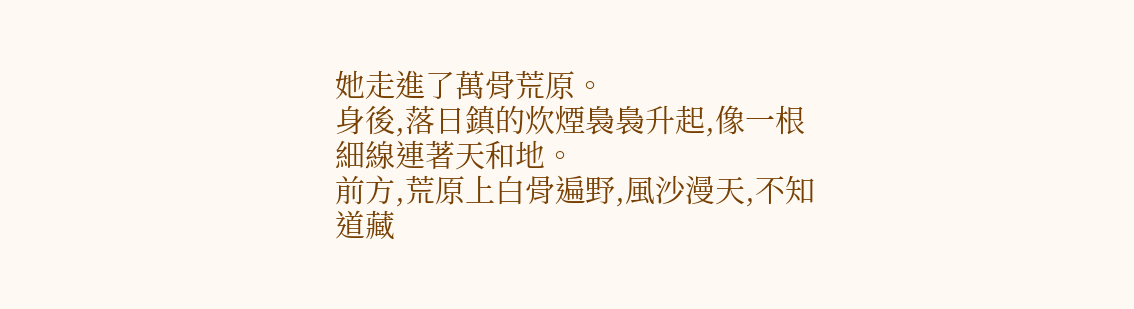她走進了萬骨荒原。
身後,落日鎮的炊煙裊裊升起,像一根細線連著天和地。
前方,荒原上白骨遍野,風沙漫天,不知道藏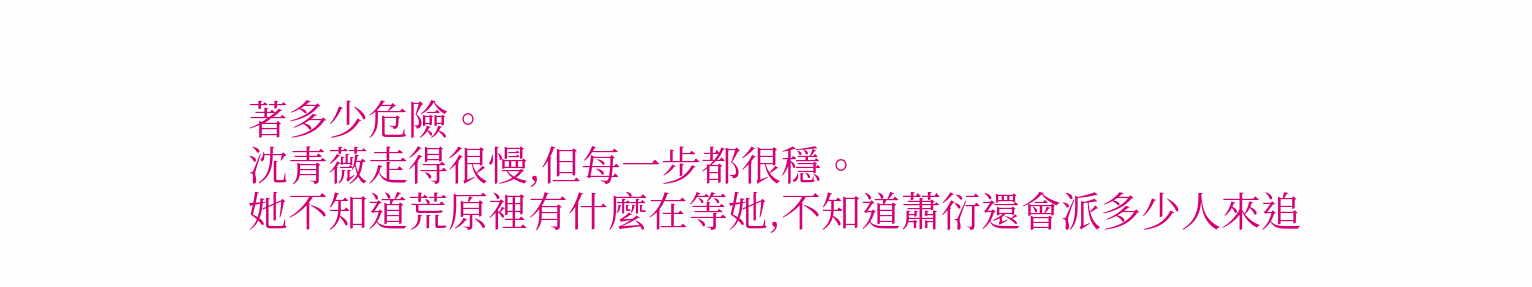著多少危險。
沈青薇走得很慢,但每一步都很穩。
她不知道荒原裡有什麼在等她,不知道蕭衍還會派多少人來追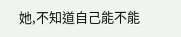她,不知道自己能不能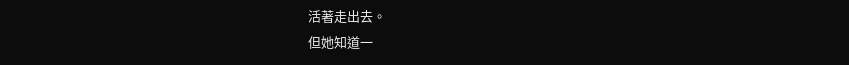活著走出去。
但她知道一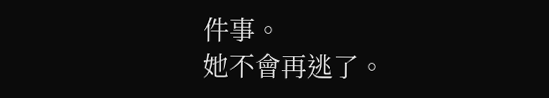件事。
她不會再逃了。